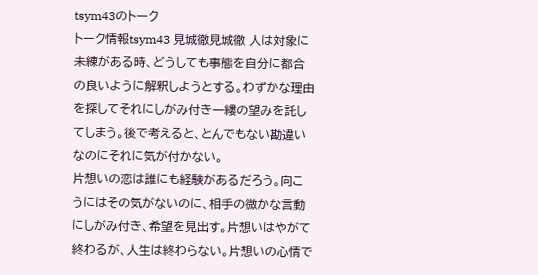tsym43のトーク
トーク情報tsym43 見城徹見城徹 人は対象に未練がある時、どうしても事態を自分に都合の良いように解釈しようとする。わずかな理由を探してそれにしがみ付き一縷の望みを託してしまう。後で考えると、とんでもない勘違いなのにそれに気が付かない。
片想いの恋は誰にも経験があるだろう。向こうにはその気がないのに、相手の微かな言動にしがみ付き、希望を見出す。片想いはやがて終わるが、人生は終わらない。片想いの心情で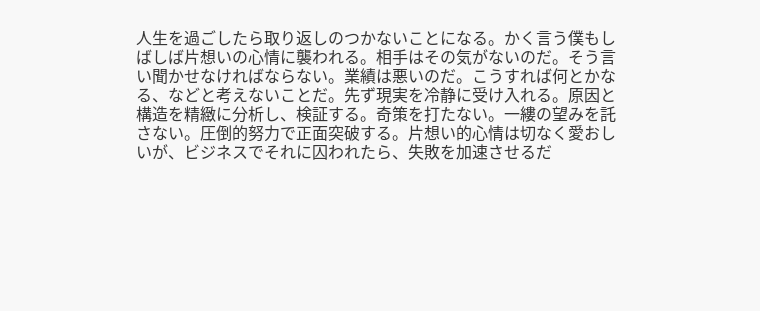人生を過ごしたら取り返しのつかないことになる。かく言う僕もしばしば片想いの心情に襲われる。相手はその気がないのだ。そう言い聞かせなければならない。業績は悪いのだ。こうすれば何とかなる、などと考えないことだ。先ず現実を冷静に受け入れる。原因と構造を精緻に分析し、検証する。奇策を打たない。一縷の望みを託さない。圧倒的努力で正面突破する。片想い的心情は切なく愛おしいが、ビジネスでそれに囚われたら、失敗を加速させるだ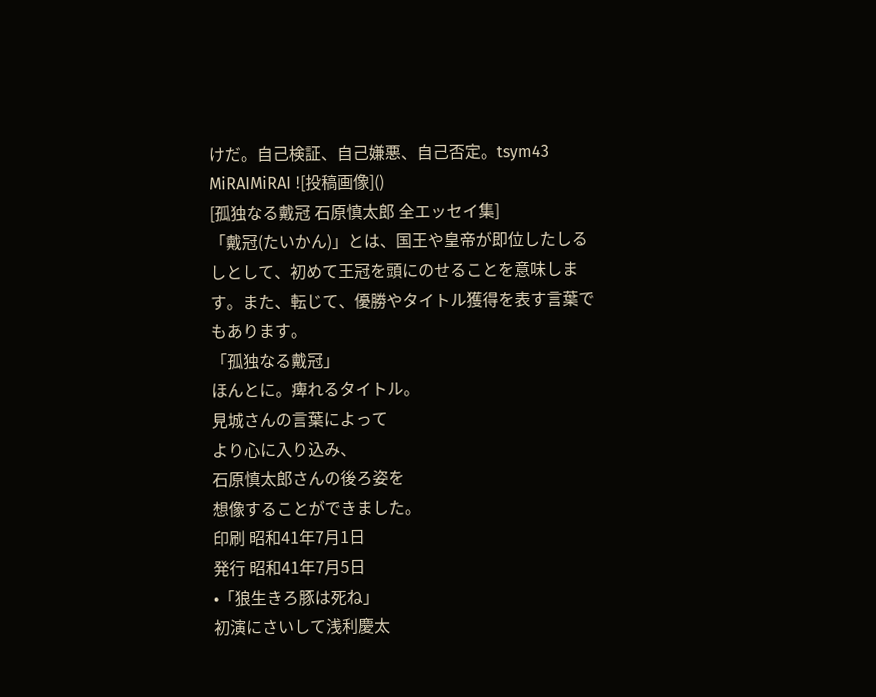けだ。自己検証、自己嫌悪、自己否定。tsym43 MiRAIMiRAI ![投稿画像]()
[孤独なる戴冠 石原慎太郎 全エッセイ集]
「戴冠(たいかん)」とは、国王や皇帝が即位したしるしとして、初めて王冠を頭にのせることを意味します。また、転じて、優勝やタイトル獲得を表す言葉でもあります。
「孤独なる戴冠」
ほんとに。痺れるタイトル。
見城さんの言葉によって
より心に入り込み、
石原慎太郎さんの後ろ姿を
想像することができました。
印刷 昭和41年7月1日
発行 昭和41年7月5日
•「狼生きろ豚は死ね」
初演にさいして浅利慶太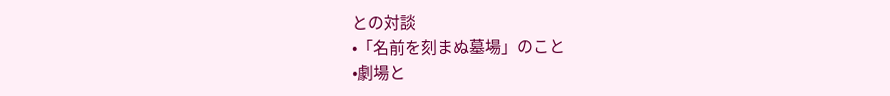との対談
•「名前を刻まぬ墓場」のこと
•劇場と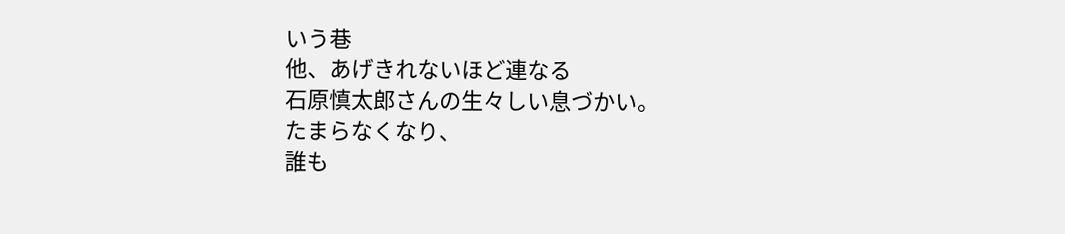いう巷
他、あげきれないほど連なる
石原慎太郎さんの生々しい息づかい。
たまらなくなり、
誰も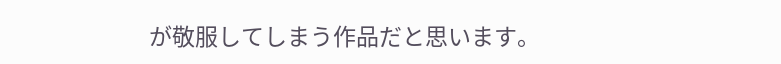が敬服してしまう作品だと思います。